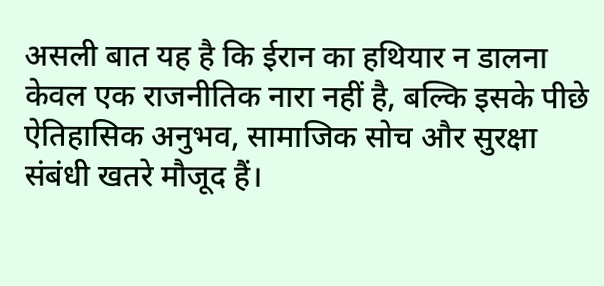असली बात यह है कि ईरान का हथियार न डालना केवल एक राजनीतिक नारा नहीं है, बल्कि इसके पीछे ऐतिहासिक अनुभव, सामाजिक सोच और सुरक्षा संबंधी खतरे मौजूद हैं।